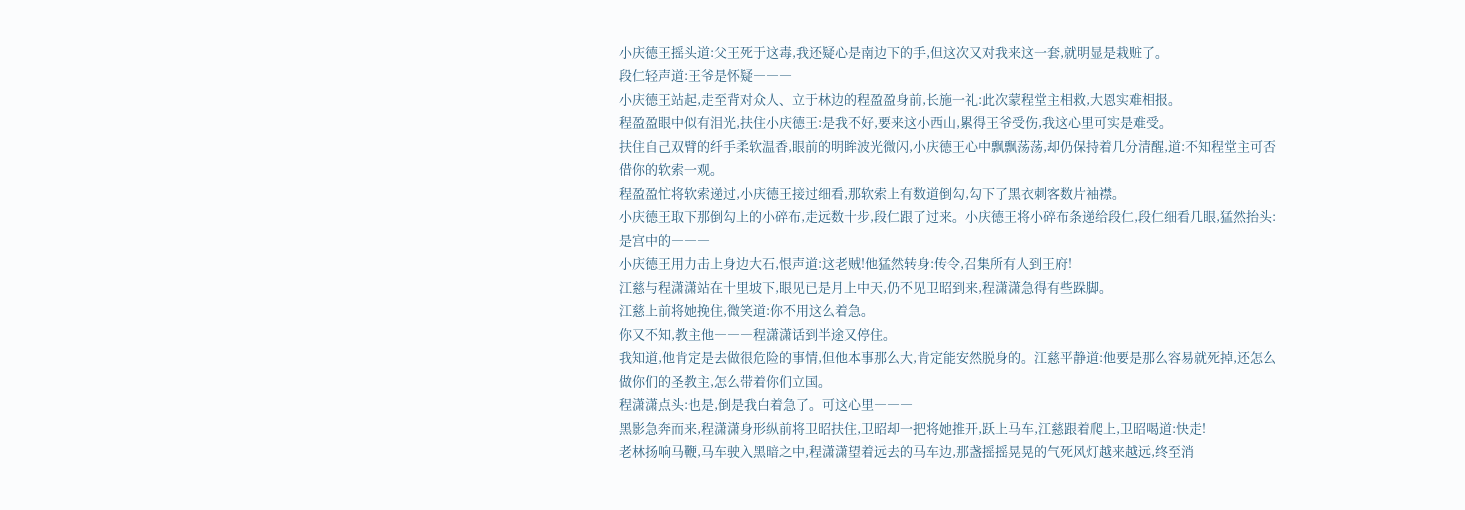小庆德王摇头道:父王死于这毒,我还疑心是南边下的手,但这次又对我来这一套,就明显是栽赃了。
段仁轻声道:王爷是怀疑―――
小庆德王站起,走至背对众人、立于林边的程盈盈身前,长施一礼:此次蒙程堂主相救,大恩实难相报。
程盈盈眼中似有泪光,扶住小庆德王:是我不好,要来这小西山,累得王爷受伤,我这心里可实是难受。
扶住自己双臂的纤手柔软温香,眼前的明眸波光微闪,小庆德王心中飘飘荡荡,却仍保持着几分清醒,道:不知程堂主可否借你的软索一观。
程盈盈忙将软索递过,小庆德王接过细看,那软索上有数道倒勾,勾下了黑衣刺客数片袖襟。
小庆德王取下那倒勾上的小碎布,走远数十步,段仁跟了过来。小庆德王将小碎布条递给段仁,段仁细看几眼,猛然抬头:是宫中的―――
小庆德王用力击上身边大石,恨声道:这老贼!他猛然转身:传令,召集所有人到王府!
江慈与程潇潇站在十里坡下,眼见已是月上中天,仍不见卫昭到来,程潇潇急得有些跺脚。
江慈上前将她挽住,微笑道:你不用这么着急。
你又不知,教主他―――程潇潇话到半途又停住。
我知道,他肯定是去做很危险的事情,但他本事那么大,肯定能安然脱身的。江慈平静道:他要是那么容易就死掉,还怎么做你们的圣教主,怎么带着你们立国。
程潇潇点头:也是,倒是我白着急了。可这心里―――
黑影急奔而来,程潇潇身形纵前将卫昭扶住,卫昭却一把将她推开,跃上马车,江慈跟着爬上,卫昭喝道:快走!
老林扬响马鞭,马车驶入黑暗之中,程潇潇望着远去的马车边,那盏摇摇晃晃的气死风灯越来越远,终至消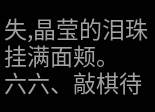失,晶莹的泪珠挂满面颊。
六六、敲棋待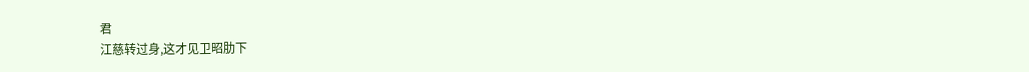君
江慈转过身,这才见卫昭肋下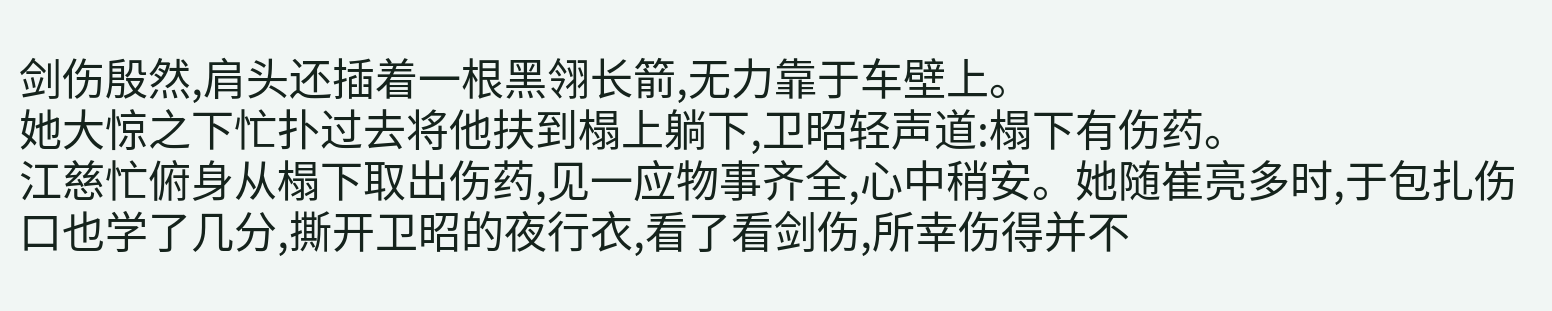剑伤殷然,肩头还插着一根黑翎长箭,无力靠于车壁上。
她大惊之下忙扑过去将他扶到榻上躺下,卫昭轻声道:榻下有伤药。
江慈忙俯身从榻下取出伤药,见一应物事齐全,心中稍安。她随崔亮多时,于包扎伤口也学了几分,撕开卫昭的夜行衣,看了看剑伤,所幸伤得并不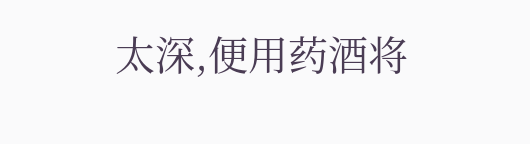太深,便用药酒将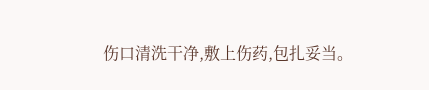伤口清洗干净,敷上伤药,包扎妥当。